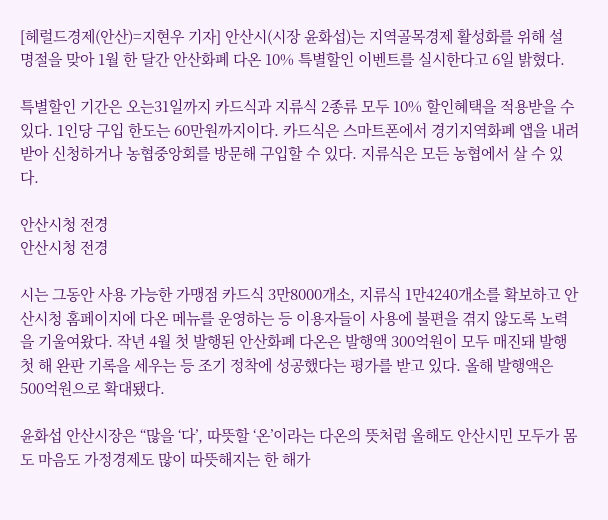[헤럴드경제(안산)=지현우 기자] 안산시(시장 윤화섭)는 지역골목경제 활성화를 위해 설 명절을 맞아 1월 한 달간 안산화폐 다온 10% 특별할인 이벤트를 실시한다고 6일 밝혔다.

특별할인 기간은 오는31일까지 카드식과 지류식 2종류 모두 10% 할인혜택을 적용받을 수 있다. 1인당 구입 한도는 60만원까지이다. 카드식은 스마트폰에서 경기지역화폐 앱을 내려 받아 신청하거나 농협중앙회를 방문해 구입할 수 있다. 지류식은 모든 농협에서 살 수 있다.

안산시청 전경
안산시청 전경

시는 그동안 사용 가능한 가맹점 카드식 3만8000개소, 지류식 1만4240개소를 확보하고 안산시청 홈페이지에 다온 메뉴를 운영하는 등 이용자들이 사용에 불편을 겪지 않도록 노력을 기울여왔다. 작년 4월 첫 발행된 안산화폐 다온은 발행액 300억원이 모두 매진돼 발행 첫 해 완판 기록을 세우는 등 조기 정착에 성공했다는 평가를 받고 있다. 올해 발행액은 500억원으로 확대됐다.

윤화섭 안산시장은 “많을 ‘다’, 따뜻할 ‘온’이라는 다온의 뜻처럼 올해도 안산시민 모두가 몸도 마음도 가정경제도 많이 따뜻해지는 한 해가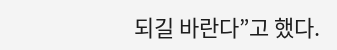되길 바란다”고 했다.